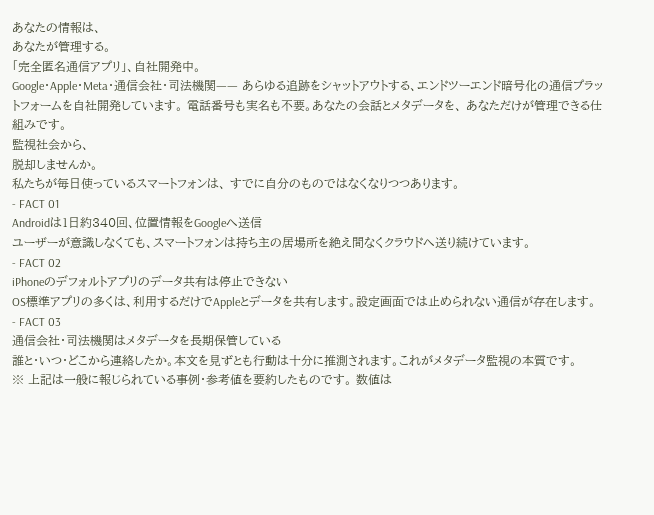あなたの情報は、
あなたが管理する。
「完全匿名通信アプリ」、自社開発中。
Google・Apple・Meta・通信会社・司法機関—— あらゆる追跡をシャットアウトする、エンドツーエンド暗号化の通信プラットフォームを自社開発しています。 電話番号も実名も不要。あなたの会話とメタデータを、 あなただけが管理できる仕組みです。
監視社会から、
脱却しませんか。
私たちが毎日使っているスマートフォンは、 すでに自分のものではなくなりつつあります。
- FACT 01
Androidは1日約340回、位置情報をGoogleへ送信
ユーザーが意識しなくても、スマートフォンは持ち主の居場所を絶え間なくクラウドへ送り続けています。
- FACT 02
iPhoneのデフォルトアプリのデータ共有は停止できない
OS標準アプリの多くは、利用するだけでAppleとデータを共有します。設定画面では止められない通信が存在します。
- FACT 03
通信会社・司法機関はメタデータを長期保管している
誰と・いつ・どこから連絡したか。本文を見ずとも行動は十分に推測されます。これがメタデータ監視の本質です。
※ 上記は一般に報じられている事例・参考値を要約したものです。 数値は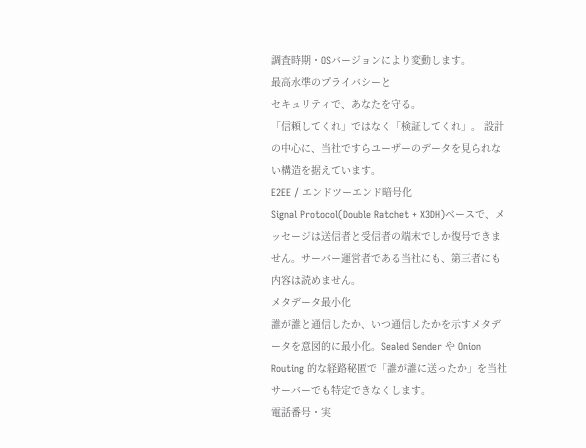調査時期・OSバージョンにより変動します。
最高水準のプライバシーと
セキュリティで、あなたを守る。
「信頼してくれ」ではなく「検証してくれ」。 設計の中心に、当社ですらユーザーのデータを見られない構造を据えています。
E2EE / エンドツーエンド暗号化
Signal Protocol(Double Ratchet + X3DH)ベースで、メッセージは送信者と受信者の端末でしか復号できません。サーバー運営者である当社にも、第三者にも内容は読めません。
メタデータ最小化
誰が誰と通信したか、いつ通信したかを示すメタデータを意図的に最小化。Sealed Sender や Onion Routing 的な経路秘匿で「誰が誰に送ったか」を当社サーバーでも特定できなくします。
電話番号・実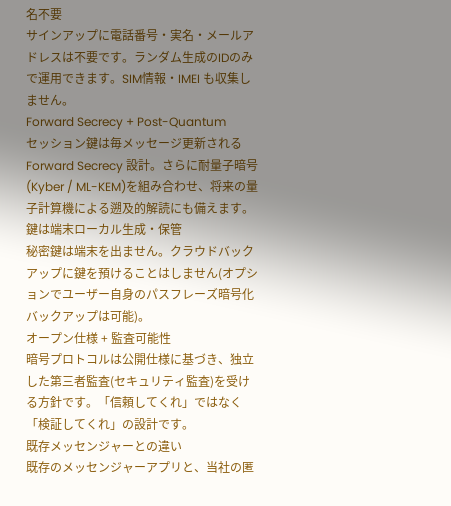名不要
サインアップに電話番号・実名・メールアドレスは不要です。ランダム生成のIDのみで運用できます。SIM情報・IMEI も収集しません。
Forward Secrecy + Post-Quantum
セッション鍵は毎メッセージ更新される Forward Secrecy 設計。さらに耐量子暗号(Kyber / ML-KEM)を組み合わせ、将来の量子計算機による遡及的解読にも備えます。
鍵は端末ローカル生成・保管
秘密鍵は端末を出ません。クラウドバックアップに鍵を預けることはしません(オプションでユーザー自身のパスフレーズ暗号化バックアップは可能)。
オープン仕様 + 監査可能性
暗号プロトコルは公開仕様に基づき、独立した第三者監査(セキュリティ監査)を受ける方針です。「信頼してくれ」ではなく「検証してくれ」の設計です。
既存メッセンジャーとの違い
既存のメッセンジャーアプリと、当社の匿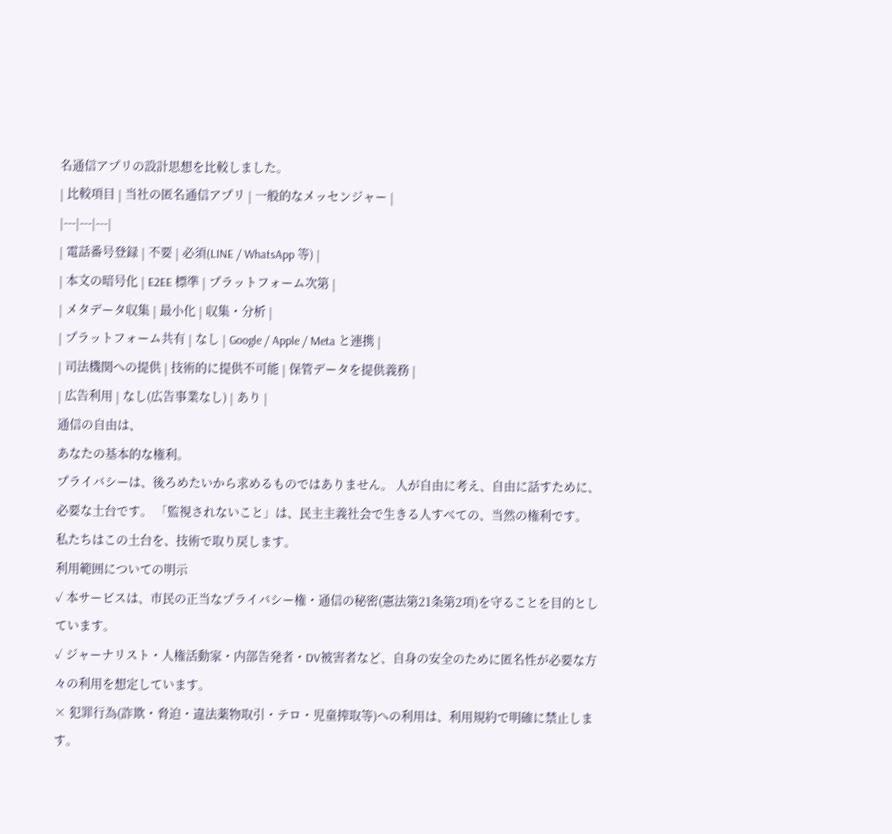名通信アプリの設計思想を比較しました。
| 比較項目 | 当社の匿名通信アプリ | 一般的なメッセンジャー |
|---|---|---|
| 電話番号登録 | 不要 | 必須(LINE / WhatsApp 等) |
| 本文の暗号化 | E2EE 標準 | プラットフォーム次第 |
| メタデータ収集 | 最小化 | 収集・分析 |
| プラットフォーム共有 | なし | Google / Apple / Meta と連携 |
| 司法機関への提供 | 技術的に提供不可能 | 保管データを提供義務 |
| 広告利用 | なし(広告事業なし) | あり |
通信の自由は、
あなたの基本的な権利。
プライバシーは、後ろめたいから求めるものではありません。 人が自由に考え、自由に話すために、必要な土台です。 「監視されないこと」は、民主主義社会で生きる人すべての、当然の権利です。
私たちはこの土台を、技術で取り戻します。
利用範囲についての明示
✓ 本サービスは、市民の正当なプライバシー権・通信の秘密(憲法第21条第2項)を守ることを目的としています。
✓ ジャーナリスト・人権活動家・内部告発者・DV被害者など、自身の安全のために匿名性が必要な方々の利用を想定しています。
× 犯罪行為(詐欺・脅迫・違法薬物取引・テロ・児童搾取等)への利用は、利用規約で明確に禁止します。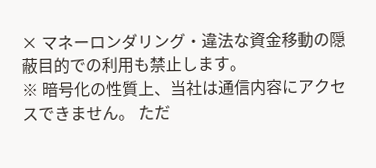× マネーロンダリング・違法な資金移動の隠蔽目的での利用も禁止します。
※ 暗号化の性質上、当社は通信内容にアクセスできません。 ただ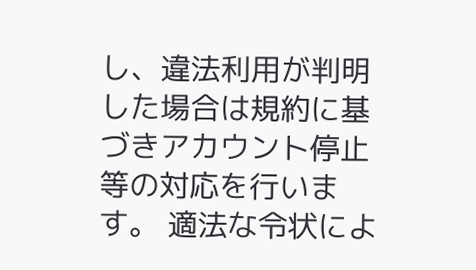し、違法利用が判明した場合は規約に基づきアカウント停止等の対応を行います。 適法な令状によ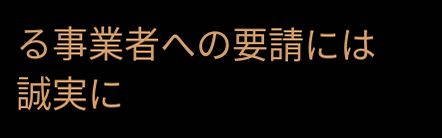る事業者への要請には誠実に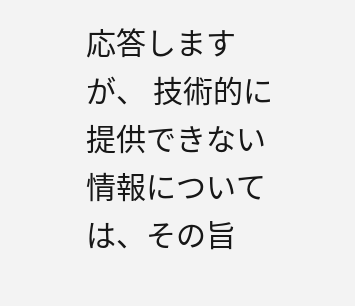応答しますが、 技術的に提供できない情報については、その旨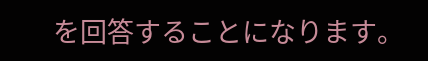を回答することになります。